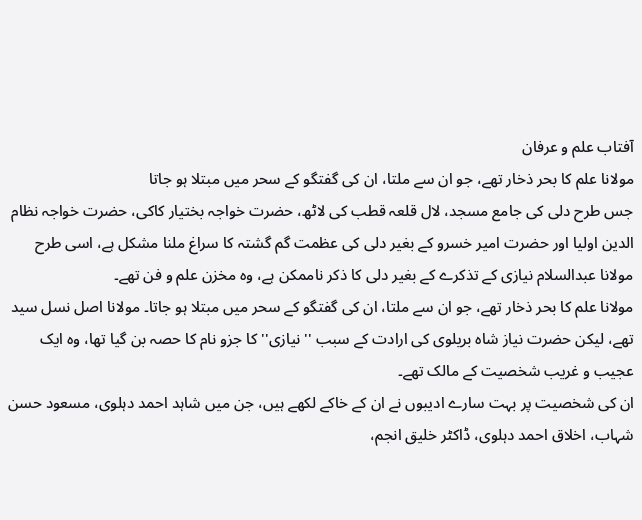آفتاب علم و عرفان
مولانا علم کا بحر ذخار تھے، جو ان سے ملتا، ان کی گفتگو کے سحر میں مبتلا ہو جاتا
جس طرح دلی کی جامع مسجد، لال قلعہ قطب کی لاٹھ، حضرت خواجہ بختیار کاکی، حضرت خواجہ نظام الدین اولیا اور حضرت امیر خسرو کے بغیر دلی کی عظمت گم گشتہ کا سراغ ملنا مشکل ہے، اسی طرح مولانا عبدالسلام نیازی کے تذکرے کے بغیر دلی کا ذکر ناممکن ہے، وہ مخزن علم و فن تھے۔
مولانا علم کا بحر ذخار تھے، جو ان سے ملتا، ان کی گفتگو کے سحر میں مبتلا ہو جاتا۔ مولانا اصل نسل سید تھے، لیکن حضرت نیاز شاہ بریلوی کی ارادت کے سبب ''نیازی'' کا جزو نام کا حصہ بن گیا تھا، وہ ایک عجیب و غریب شخصیت کے مالک تھے۔
ان کی شخصیت پر بہت سارے ادیبوں نے ان کے خاکے لکھے ہیں، جن میں شاہد احمد دہلوی، مسعود حسن شہاب، اخلاق احمد دہلوی، ڈاکٹر خلیق انجم،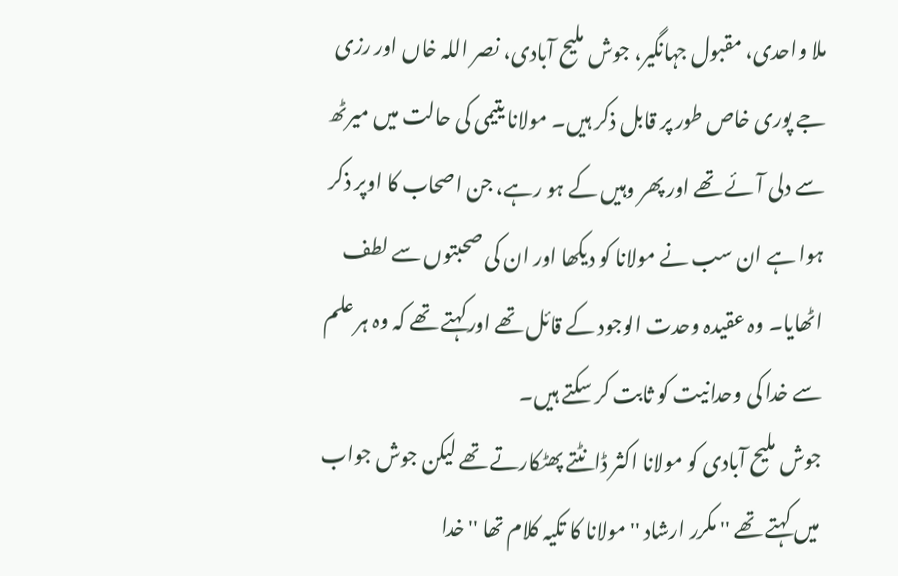ملا واحدی، مقبول جہانگیر، جوش ملیح آبادی، نصر اللہ خاں اور رزی جے پوری خاص طور پر قابل ذکر ہیں۔ مولانا یتیمی کی حالت میں میرٹھ سے دلی آئے تھے اور پھر وہیں کے ہو رہے، جن اصحاب کا اوپر ذکر ہوا ہے ان سب نے مولانا کو دیکھا اور ان کی صحبتوں سے لطف اٹھایا۔ وہ عقیدہ وحدت الوجود کے قائل تھے اورکہتے تھے کہ وہ ہر علم سے خدا کی وحدانیت کو ثابت کر سکتے ہیں۔
جوش ملیح آبادی کو مولانا اکثر ڈانٹتے پھٹکارتے تھے لیکن جوش جواب میں کہتے تھے '' مکرر ارشاد '' مولانا کا تکیہ کلام تھا '' خدا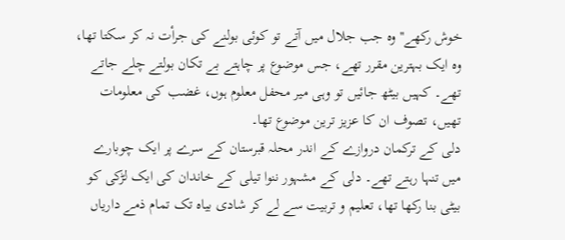خوش رکھے'' وہ جب جلال میں آتے تو کوئی بولنے کی جرأت نہ کر سکتا تھا، وہ ایک بہترین مقرر تھے، جس موضوع پر چاہتے بے تکان بولتے چلے جاتے تھے۔ کہیں بیٹھ جائیں تو وہی میر محفل معلوم ہوں، غضب کی معلومات تھیں، تصوف ان کا عزیز ترین موضوع تھا۔
دلی کے ترکمان دروازے کے اندر محلہ قبرستان کے سرے پر ایک چوبارے میں تنہا رہتے تھے۔ دلی کے مشہور ننوا تیلی کے خاندان کی ایک لڑکی کو بیٹی بنا رکھا تھا، تعلیم و تربیت سے لے کر شادی بیاہ تک تمام ذمے داریاں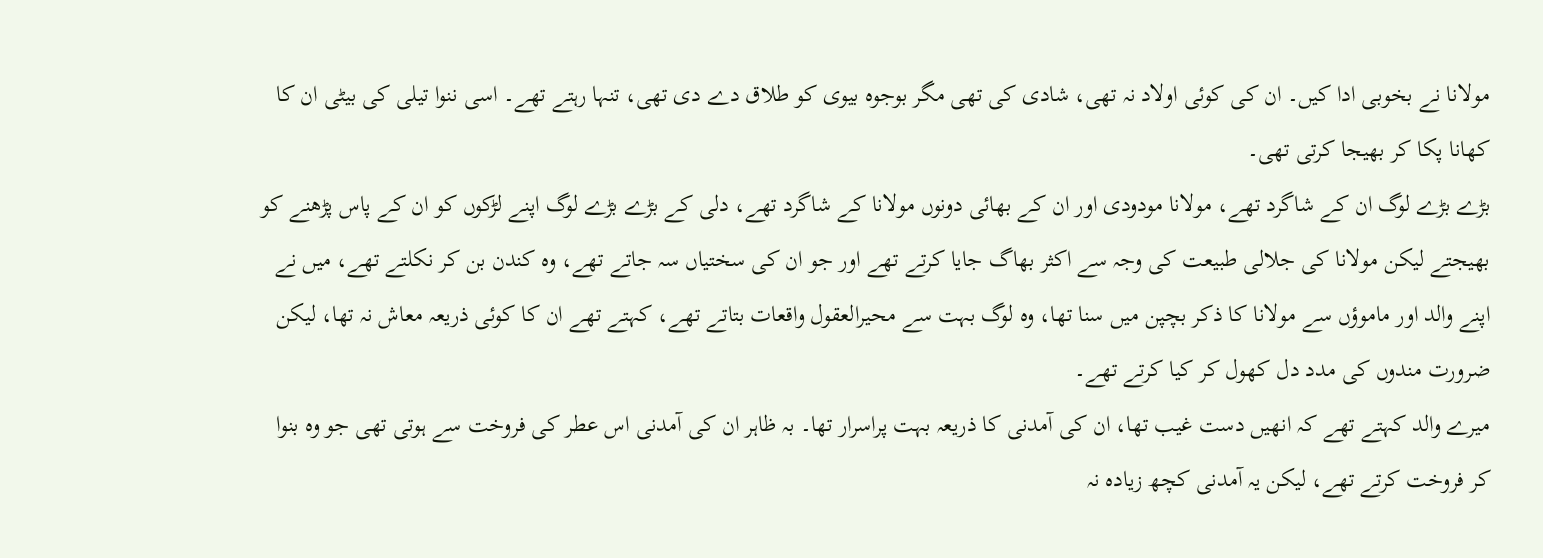مولانا نے بخوبی ادا کیں۔ ان کی کوئی اولاد نہ تھی، شادی کی تھی مگر بوجوہ بیوی کو طلاق دے دی تھی، تنہا رہتے تھے۔ اسی ننوا تیلی کی بیٹی ان کا کھانا پکا کر بھیجا کرتی تھی۔
بڑے بڑے لوگ ان کے شاگرد تھے، مولانا مودودی اور ان کے بھائی دونوں مولانا کے شاگرد تھے، دلی کے بڑے بڑے لوگ اپنے لڑکوں کو ان کے پاس پڑھنے کو بھیجتے لیکن مولانا کی جلالی طبیعت کی وجہ سے اکثر بھاگ جایا کرتے تھے اور جو ان کی سختیاں سہ جاتے تھے، وہ کندن بن کر نکلتے تھے، میں نے اپنے والد اور ماموؤں سے مولانا کا ذکر بچپن میں سنا تھا، وہ لوگ بہت سے محیرالعقول واقعات بتاتے تھے، کہتے تھے ان کا کوئی ذریعہ معاش نہ تھا، لیکن ضرورت مندوں کی مدد دل کھول کر کیا کرتے تھے۔
میرے والد کہتے تھے کہ انھیں دست غیب تھا، ان کی آمدنی کا ذریعہ بہت پراسرار تھا۔ بہ ظاہر ان کی آمدنی اس عطر کی فروخت سے ہوتی تھی جو وہ بنوا کر فروخت کرتے تھے، لیکن یہ آمدنی کچھ زیادہ نہ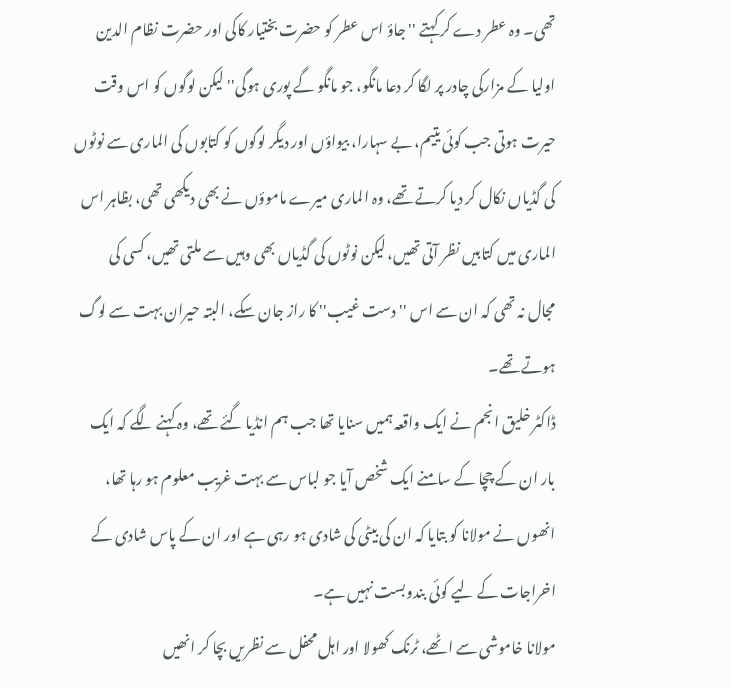تھی۔ وہ عطر دے کر کہتے ''جاؤ اس عطر کو حضرت بختیار کاکی اور حضرت نظام الدین اولیا کے مزارکی چادر پر لگا کر دعا مانگو، جو مانگو گے پوری ہوگی'' لیکن لوگوں کو اس وقت حیرت ہوتی جب کوئی یتیم، بے سہارا، بیواؤں اور دیگر لوگوں کو کتابوں کی الماری سے نوٹوں کی گڈیاں نکال کر دیا کرتے تھے، وہ الماری میرے ماموؤں نے بھی دیکھی تھی، بظاہر اس الماری میں کتابیں نظر آتی تھیں، لیکن نوٹوں کی گڈیاں بھی وہیں سے ملتی تھیں، کسی کی مجال نہ تھی کہ ان سے اس '' دست غیب'' کا راز جان سکے، البتہ حیران بہت سے لوگ ہوتے تھے۔
ڈاکٹر خلیق انجم نے ایک واقعہ ہمیں سنایا تھا جب ہم انڈیا گئے تھے، وہ کہنے لگے کہ ایک بار ان کے چچا کے سامنے ایک شخص آیا جو لباس سے بہت غریب معلوم ہو رہا تھا، انھوں نے مولانا کو بتایا کہ ان کی بیٹی کی شادی ہو رہی ہے اور ان کے پاس شادی کے اخراجات کے لیے کوئی بندوبست نہیں ہے۔
مولانا خاموشی سے اٹھے، ٹرنک کھولا اور اہل محفل سے نظریں بچا کر انھیں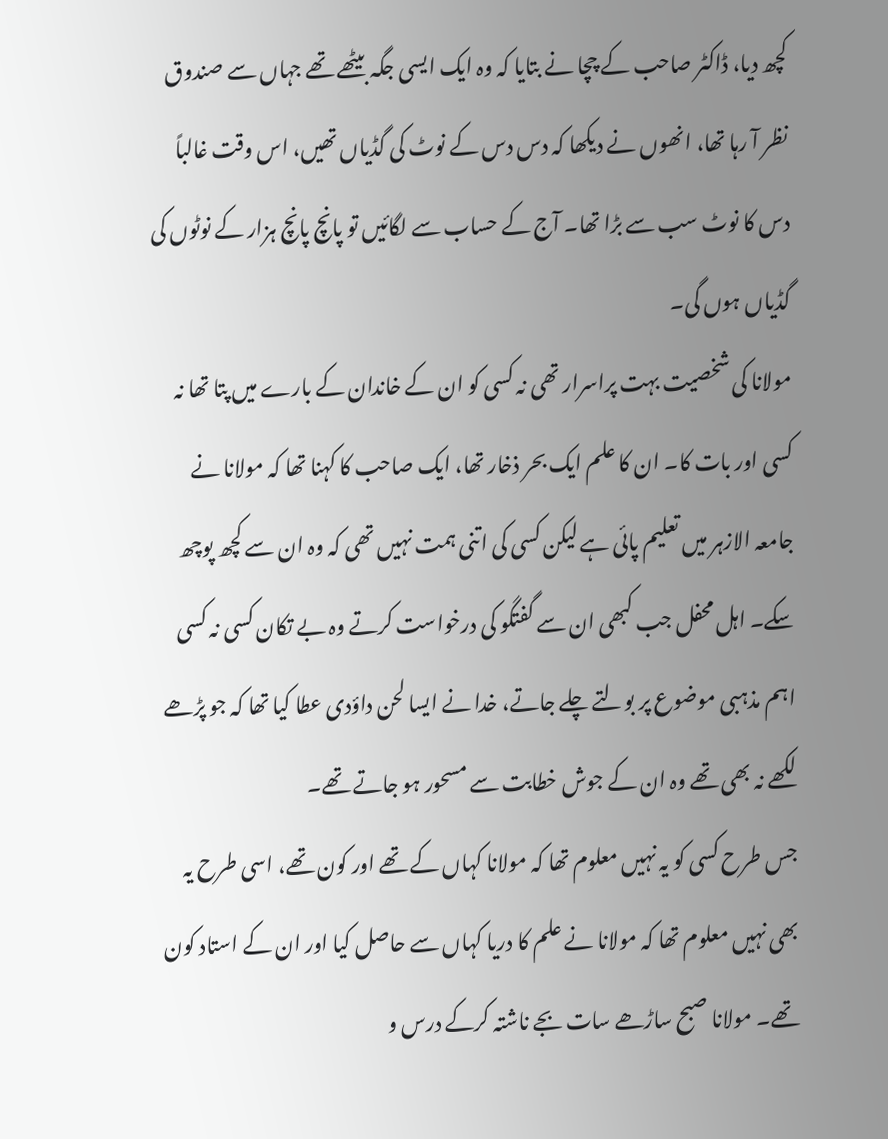کچھ دیا، ڈاکٹر صاحب کے چچا نے بتایا کہ وہ ایک ایسی جگہ بیٹھے تھے جہاں سے صندوق نظر آ رہا تھا، انھوں نے دیکھا کہ دس دس کے نوٹ کی گڈیاں تھیں، اس وقت غالباً دس کا نوٹ سب سے بڑا تھا۔ آج کے حساب سے لگائیں تو پانچ پانچ ہزار کے نوٹوں کی گڈیاں ہوں گی۔
مولانا کی شخصیت بہت پراسرار تھی نہ کسی کو ان کے خاندان کے بارے میں پتا تھا نہ کسی اور بات کا۔ ان کا علم ایک بحر ذخار تھا، ایک صاحب کا کہنا تھا کہ مولانا نے جامعہ الازہر میں تعلیم پائی ہے لیکن کسی کی اتنی ہمت نہیں تھی کہ وہ ان سے کچھ پوچھ سکے۔ اہل محفل جب کبھی ان سے گفتگو کی درخواست کرتے وہ بے تکان کسی نہ کسی اہم مذہبی موضوع پر بولتے چلے جاتے، خدا نے ایسا لحن داؤدی عطا کیا تھا کہ جو پڑھے لکھے نہ بھی تھے وہ ان کے جوش خطابت سے مسحور ہو جاتے تھے۔
جس طرح کسی کو یہ نہیں معلوم تھا کہ مولانا کہاں کے تھے اور کون تھے، اسی طرح یہ بھی نہیں معلوم تھا کہ مولانا نے علم کا دریا کہاں سے حاصل کیا اور ان کے استاد کون تھے۔ مولانا صبح ساڑھے سات بجے ناشتہ کرکے درس و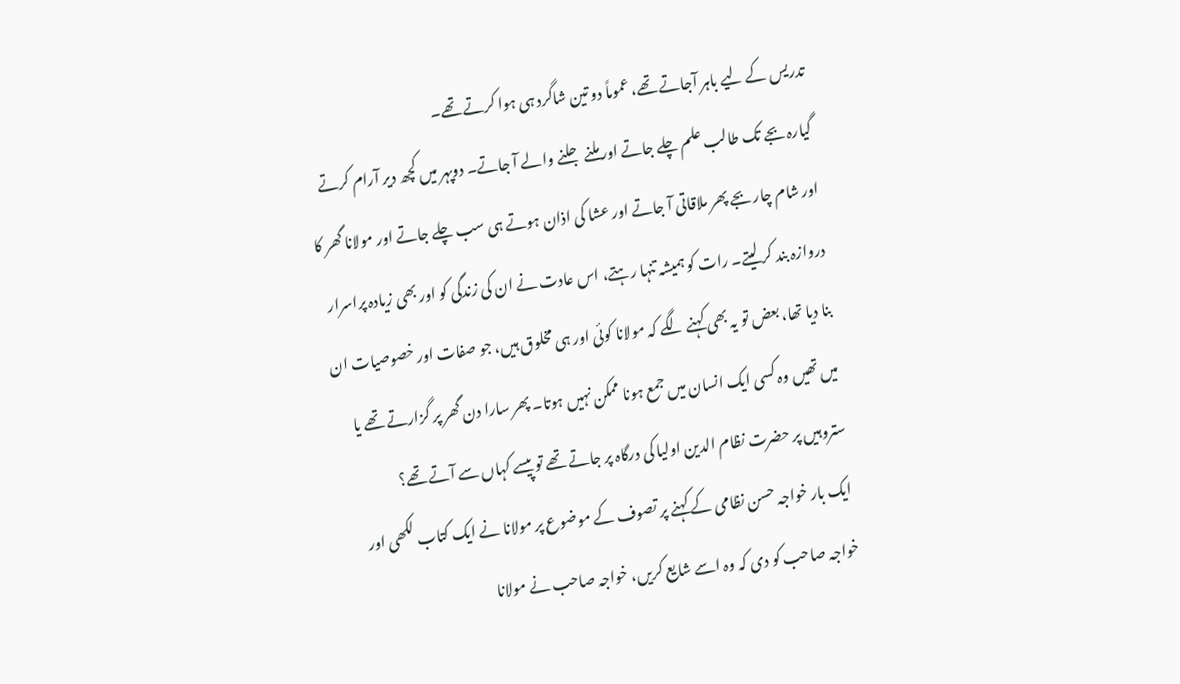تدریس کے لیے باہر آجاتے تھے، عموماً دو تین شاگرد ہی ہوا کرتے تھے۔
گیارہ بجے تک طالب علم چلے جاتے اور ملنے جلنے والے آ جاتے۔ دوپہر میں کچھ دیر آرام کرتے اور شام چار بجے پھر ملاقاتی آ جاتے اور عشا کی اذان ہوتے ہی سب چلے جاتے اور مولانا گھر کا دروازہ بند کر لیتے۔ رات کو ہمیشہ تنہا رہتے، اس عادت نے ان کی زندگی کو اور بھی زیادہ پراسرار بنا دیا تھا، بعض تو یہ بھی کہنے لگے کہ مولانا کوئی اور ہی مخلوق ہیں، جو صفات اور خصوصیات ان میں تھیں وہ کسی ایک انسان میں جمع ہونا ممکن نہیں ہوتا۔ پھر سارا دن گھر پر گزارتے تھے یا ستروہیں پر حضرت نظام الدین اولیا کی درگاہ پر جاتے تھے تو پیسے کہاں سے آتے تھے؟
ایک بار خواجہ حسن نظامی کے کہنے پر تصوف کے موضوع پر مولانا نے ایک کتاب لکھی اور خواجہ صاحب کو دی کہ وہ اسے شایع کریں، خواجہ صاحب نے مولانا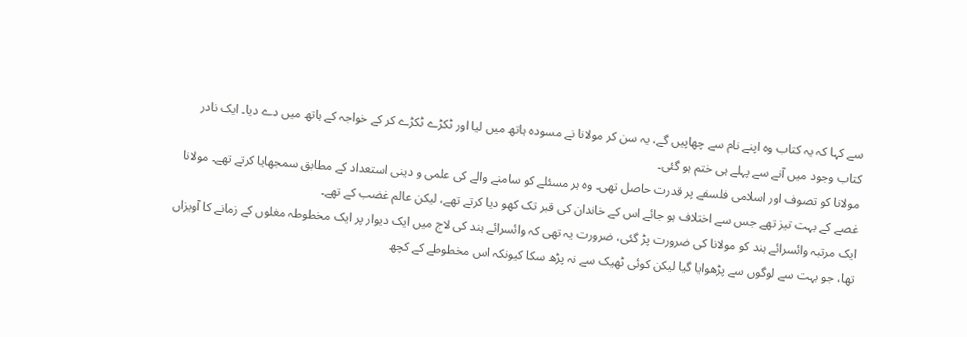سے کہا کہ یہ کتاب وہ اپنے نام سے چھاپیں گے، یہ سن کر مولانا نے مسودہ ہاتھ میں لیا اور ٹکڑے ٹکڑے کر کے خواجہ کے ہاتھ میں دے دیا۔ ایک نادر کتاب وجود میں آنے سے پہلے ہی ختم ہو گئی۔
مولانا کو تصوف اور اسلامی فلسفے پر قدرت حاصل تھی۔ وہ ہر مسئلے کو سامنے والے کی علمی و دینی استعداد کے مطابق سمجھایا کرتے تھے۔ مولانا غصے کے بہت تیز تھے جس سے اختلاف ہو جائے اس کے خاندان کی قبر تک کھو دیا کرتے تھے، لیکن عالم غضب کے تھے۔
ایک مرتبہ وائسرائے ہند کو مولانا کی ضرورت پڑ گئی، ضرورت یہ تھی کہ وائسرائے ہند کی لاج میں ایک دیوار پر ایک مخطوطہ مغلوں کے زمانے کا آویزاں تھا، جو بہت سے لوگوں سے پڑھوایا گیا لیکن کوئی ٹھیک سے نہ پڑھ سکا کیونکہ اس مخطوطے کے کچھ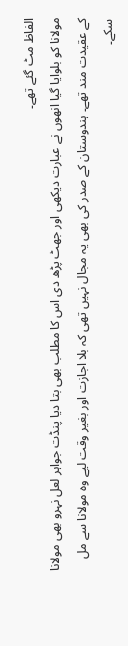الفاظ مٹ گئے تھے۔
مولانا کو بلوایا گیا انھوں نے عبارت دیکھی اور جھٹ پڑھ دی اس کا مطلب بھی بتا دیا پنڈت جواہر لعل نہرو بھی مولانا کے عقیدت مند تھے۔ ہندوستان کے صدر کی بھی یہ مجال نہیں تھی کہ بلا اجازت اور بغیر وقت لیے وہ مولانا سے مل سکے۔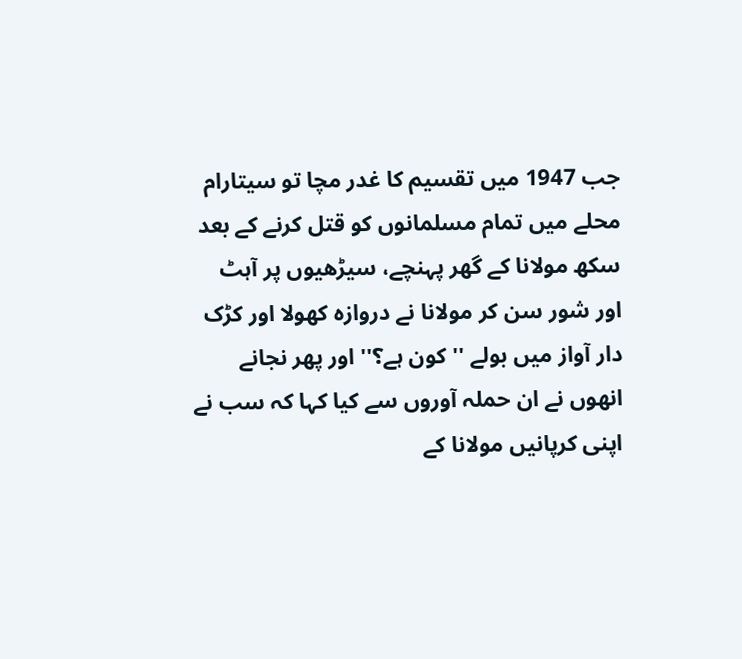جب 1947 میں تقسیم کا غدر مچا تو سیتارام محلے میں تمام مسلمانوں کو قتل کرنے کے بعد سکھ مولانا کے گھر پہنچے، سیڑھیوں پر آہٹ اور شور سن کر مولانا نے دروازہ کھولا اور کڑک دار آواز میں بولے '' کون ہے؟'' اور پھر نجانے انھوں نے ان حملہ آوروں سے کیا کہا کہ سب نے اپنی کرپانیں مولانا کے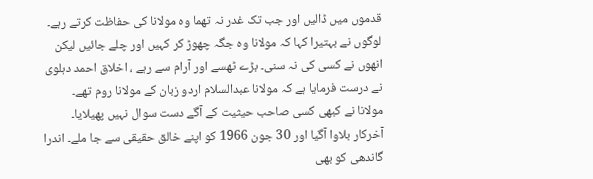قدموں میں ڈالیں اور جب تک غدر نہ تھما وہ مولانا کی حفاظت کرتے رہے۔
لوگوں نے بہتیرا کہا کہ مولانا وہ جگہ چھوڑ کر کہیں اور چلے جائیں لیکن انھوں نے کسی کی نہ سنی۔ بڑے ٹھسے اور آرام سے رہے ، اخلاق احمد دہلوی نے درست فرمایا ہے کہ مولانا عبدالسلام اردو زبان کے مولانا روم تھے۔
مولانا نے کبھی کسی صاحب حیثیت کے آگے دست سوال نہیں پھیلایا۔ آخرکار بلاوا آگیا اور 30 جون 1966 کو اپنے خالق حقیقی سے جا ملے۔ اندرا گاندھی کو بھی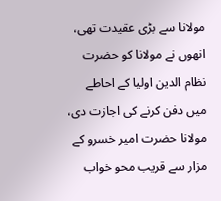مولانا سے بڑی عقیدت تھی، انھوں نے مولانا کو حضرت نظام الدین اولیا کے احاطے میں دفن کرنے کی اجازت دی، مولانا حضرت امیر خسرو کے مزار سے قریب محو خواب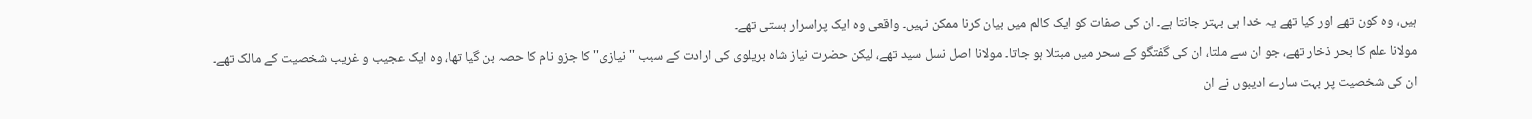ہیں، وہ کون تھے اور کیا تھے یہ خدا ہی بہتر جانتا ہے۔ ان کی صفات کو ایک کالم میں بیان کرنا ممکن نہیں۔ واقعی وہ ایک پراسرار ہستی تھے۔
مولانا علم کا بحر ذخار تھے، جو ان سے ملتا، ان کی گفتگو کے سحر میں مبتلا ہو جاتا۔ مولانا اصل نسل سید تھے، لیکن حضرت نیاز شاہ بریلوی کی ارادت کے سبب ''نیازی'' کا جزو نام کا حصہ بن گیا تھا، وہ ایک عجیب و غریب شخصیت کے مالک تھے۔
ان کی شخصیت پر بہت سارے ادیبوں نے ان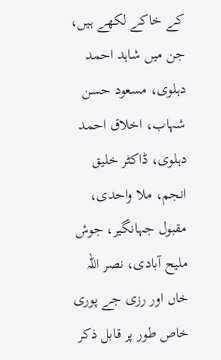کے خاکے لکھے ہیں، جن میں شاہد احمد دہلوی، مسعود حسن شہاب، اخلاق احمد دہلوی، ڈاکٹر خلیق انجم، ملا واحدی، مقبول جہانگیر، جوش ملیح آبادی، نصر اللہ خاں اور رزی جے پوری خاص طور پر قابل ذکر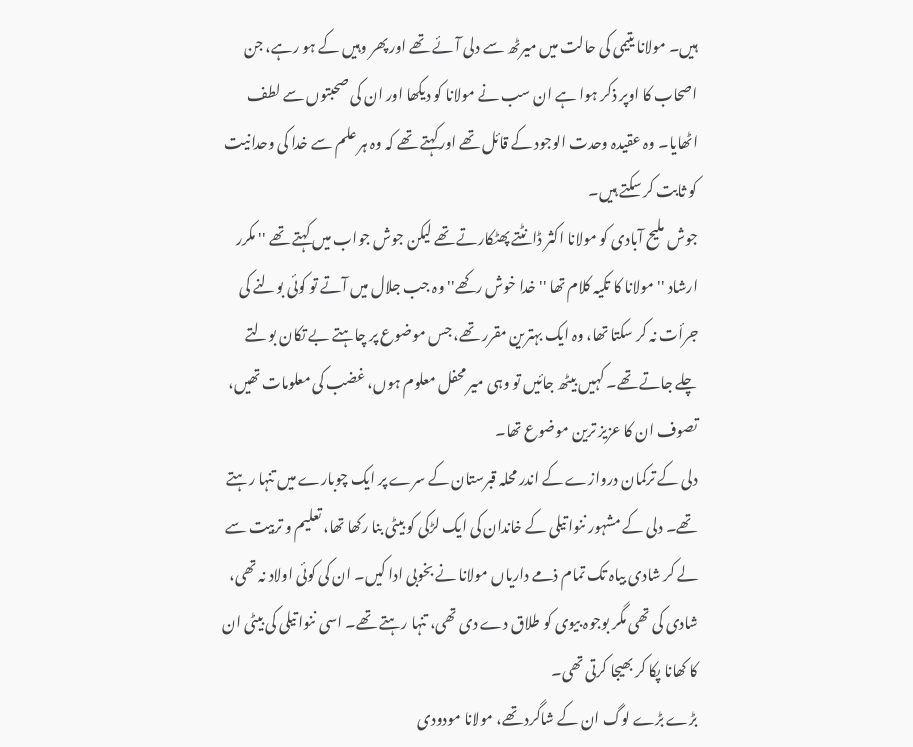ہیں۔ مولانا یتیمی کی حالت میں میرٹھ سے دلی آئے تھے اور پھر وہیں کے ہو رہے، جن اصحاب کا اوپر ذکر ہوا ہے ان سب نے مولانا کو دیکھا اور ان کی صحبتوں سے لطف اٹھایا۔ وہ عقیدہ وحدت الوجود کے قائل تھے اورکہتے تھے کہ وہ ہر علم سے خدا کی وحدانیت کو ثابت کر سکتے ہیں۔
جوش ملیح آبادی کو مولانا اکثر ڈانٹتے پھٹکارتے تھے لیکن جوش جواب میں کہتے تھے '' مکرر ارشاد '' مولانا کا تکیہ کلام تھا '' خدا خوش رکھے'' وہ جب جلال میں آتے تو کوئی بولنے کی جرأت نہ کر سکتا تھا، وہ ایک بہترین مقرر تھے، جس موضوع پر چاہتے بے تکان بولتے چلے جاتے تھے۔ کہیں بیٹھ جائیں تو وہی میر محفل معلوم ہوں، غضب کی معلومات تھیں، تصوف ان کا عزیز ترین موضوع تھا۔
دلی کے ترکمان دروازے کے اندر محلہ قبرستان کے سرے پر ایک چوبارے میں تنہا رہتے تھے۔ دلی کے مشہور ننوا تیلی کے خاندان کی ایک لڑکی کو بیٹی بنا رکھا تھا، تعلیم و تربیت سے لے کر شادی بیاہ تک تمام ذمے داریاں مولانا نے بخوبی ادا کیں۔ ان کی کوئی اولاد نہ تھی، شادی کی تھی مگر بوجوہ بیوی کو طلاق دے دی تھی، تنہا رہتے تھے۔ اسی ننوا تیلی کی بیٹی ان کا کھانا پکا کر بھیجا کرتی تھی۔
بڑے بڑے لوگ ان کے شاگرد تھے، مولانا مودودی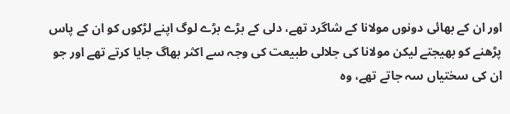اور ان کے بھائی دونوں مولانا کے شاگرد تھے، دلی کے بڑے بڑے لوگ اپنے لڑکوں کو ان کے پاس پڑھنے کو بھیجتے لیکن مولانا کی جلالی طبیعت کی وجہ سے اکثر بھاگ جایا کرتے تھے اور جو ان کی سختیاں سہ جاتے تھے، وہ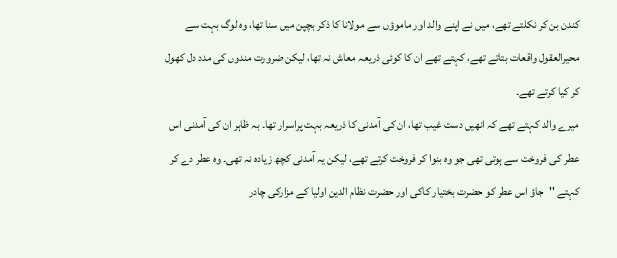کندن بن کر نکلتے تھے، میں نے اپنے والد اور ماموؤں سے مولانا کا ذکر بچپن میں سنا تھا، وہ لوگ بہت سے محیرالعقول واقعات بتاتے تھے، کہتے تھے ان کا کوئی ذریعہ معاش نہ تھا، لیکن ضرورت مندوں کی مدد دل کھول کر کیا کرتے تھے۔
میرے والد کہتے تھے کہ انھیں دست غیب تھا، ان کی آمدنی کا ذریعہ بہت پراسرار تھا۔ بہ ظاہر ان کی آمدنی اس عطر کی فروخت سے ہوتی تھی جو وہ بنوا کر فروخت کرتے تھے، لیکن یہ آمدنی کچھ زیادہ نہ تھی۔ وہ عطر دے کر کہتے ''جاؤ اس عطر کو حضرت بختیار کاکی اور حضرت نظام الدین اولیا کے مزارکی چادر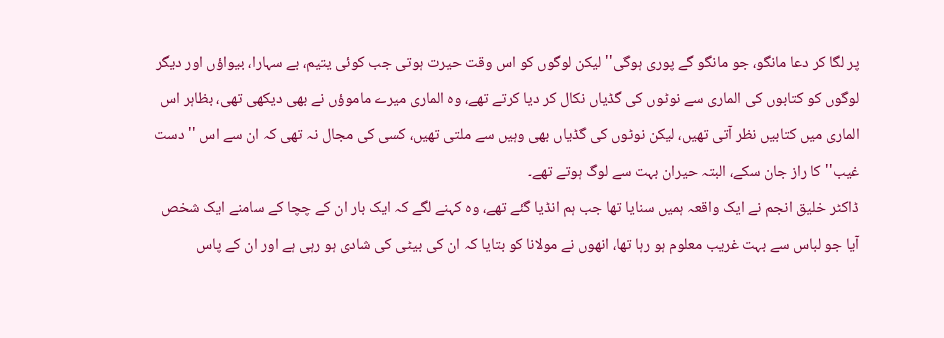پر لگا کر دعا مانگو، جو مانگو گے پوری ہوگی'' لیکن لوگوں کو اس وقت حیرت ہوتی جب کوئی یتیم، بے سہارا، بیواؤں اور دیگر لوگوں کو کتابوں کی الماری سے نوٹوں کی گڈیاں نکال کر دیا کرتے تھے، وہ الماری میرے ماموؤں نے بھی دیکھی تھی، بظاہر اس الماری میں کتابیں نظر آتی تھیں، لیکن نوٹوں کی گڈیاں بھی وہیں سے ملتی تھیں، کسی کی مجال نہ تھی کہ ان سے اس '' دست غیب'' کا راز جان سکے، البتہ حیران بہت سے لوگ ہوتے تھے۔
ڈاکٹر خلیق انجم نے ایک واقعہ ہمیں سنایا تھا جب ہم انڈیا گئے تھے، وہ کہنے لگے کہ ایک بار ان کے چچا کے سامنے ایک شخص آیا جو لباس سے بہت غریب معلوم ہو رہا تھا، انھوں نے مولانا کو بتایا کہ ان کی بیٹی کی شادی ہو رہی ہے اور ان کے پاس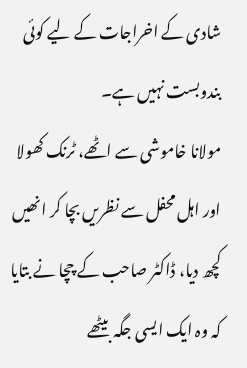شادی کے اخراجات کے لیے کوئی بندوبست نہیں ہے۔
مولانا خاموشی سے اٹھے، ٹرنک کھولا اور اہل محفل سے نظریں بچا کر انھیں کچھ دیا، ڈاکٹر صاحب کے چچا نے بتایا کہ وہ ایک ایسی جگہ بیٹھے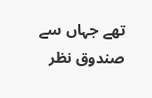تھے جہاں سے صندوق نظر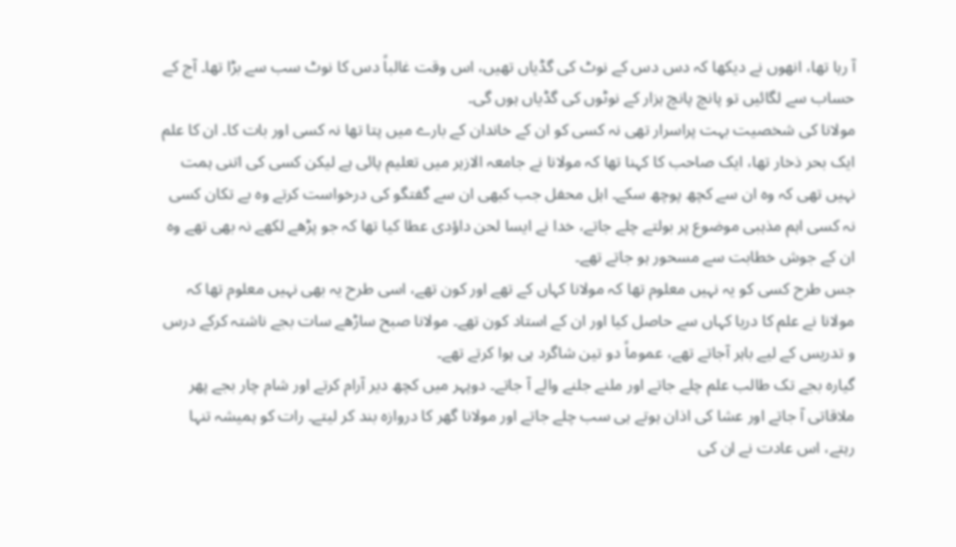آ رہا تھا، انھوں نے دیکھا کہ دس دس کے نوٹ کی گڈیاں تھیں، اس وقت غالباً دس کا نوٹ سب سے بڑا تھا۔ آج کے حساب سے لگائیں تو پانچ پانچ ہزار کے نوٹوں کی گڈیاں ہوں گی۔
مولانا کی شخصیت بہت پراسرار تھی نہ کسی کو ان کے خاندان کے بارے میں پتا تھا نہ کسی اور بات کا۔ ان کا علم ایک بحر ذخار تھا، ایک صاحب کا کہنا تھا کہ مولانا نے جامعہ الازہر میں تعلیم پائی ہے لیکن کسی کی اتنی ہمت نہیں تھی کہ وہ ان سے کچھ پوچھ سکے۔ اہل محفل جب کبھی ان سے گفتگو کی درخواست کرتے وہ بے تکان کسی نہ کسی اہم مذہبی موضوع پر بولتے چلے جاتے، خدا نے ایسا لحن داؤدی عطا کیا تھا کہ جو پڑھے لکھے نہ بھی تھے وہ ان کے جوش خطابت سے مسحور ہو جاتے تھے۔
جس طرح کسی کو یہ نہیں معلوم تھا کہ مولانا کہاں کے تھے اور کون تھے، اسی طرح یہ بھی نہیں معلوم تھا کہ مولانا نے علم کا دریا کہاں سے حاصل کیا اور ان کے استاد کون تھے۔ مولانا صبح ساڑھے سات بجے ناشتہ کرکے درس و تدریس کے لیے باہر آجاتے تھے، عموماً دو تین شاگرد ہی ہوا کرتے تھے۔
گیارہ بجے تک طالب علم چلے جاتے اور ملنے جلنے والے آ جاتے۔ دوپہر میں کچھ دیر آرام کرتے اور شام چار بجے پھر ملاقاتی آ جاتے اور عشا کی اذان ہوتے ہی سب چلے جاتے اور مولانا گھر کا دروازہ بند کر لیتے۔ رات کو ہمیشہ تنہا رہتے، اس عادت نے ان کی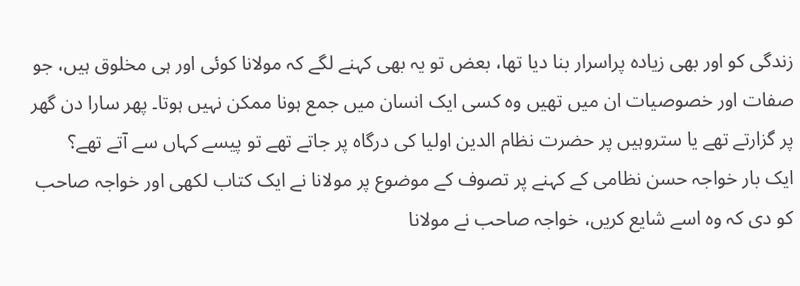زندگی کو اور بھی زیادہ پراسرار بنا دیا تھا، بعض تو یہ بھی کہنے لگے کہ مولانا کوئی اور ہی مخلوق ہیں، جو صفات اور خصوصیات ان میں تھیں وہ کسی ایک انسان میں جمع ہونا ممکن نہیں ہوتا۔ پھر سارا دن گھر پر گزارتے تھے یا ستروہیں پر حضرت نظام الدین اولیا کی درگاہ پر جاتے تھے تو پیسے کہاں سے آتے تھے؟
ایک بار خواجہ حسن نظامی کے کہنے پر تصوف کے موضوع پر مولانا نے ایک کتاب لکھی اور خواجہ صاحب کو دی کہ وہ اسے شایع کریں، خواجہ صاحب نے مولانا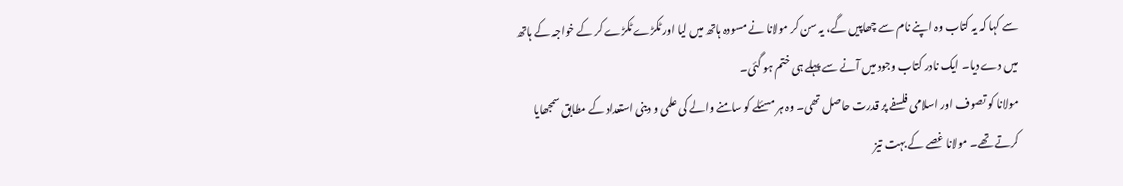سے کہا کہ یہ کتاب وہ اپنے نام سے چھاپیں گے، یہ سن کر مولانا نے مسودہ ہاتھ میں لیا اور ٹکڑے ٹکڑے کر کے خواجہ کے ہاتھ میں دے دیا۔ ایک نادر کتاب وجود میں آنے سے پہلے ہی ختم ہو گئی۔
مولانا کو تصوف اور اسلامی فلسفے پر قدرت حاصل تھی۔ وہ ہر مسئلے کو سامنے والے کی علمی و دینی استعداد کے مطابق سمجھایا کرتے تھے۔ مولانا غصے کے بہت تیز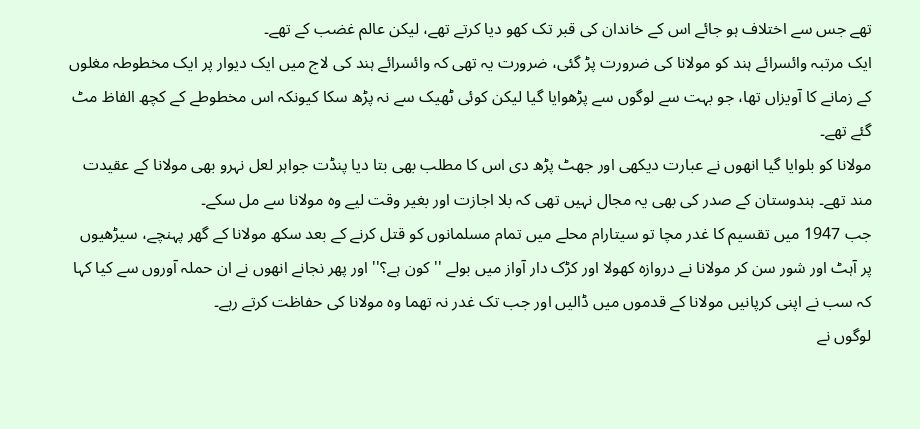تھے جس سے اختلاف ہو جائے اس کے خاندان کی قبر تک کھو دیا کرتے تھے، لیکن عالم غضب کے تھے۔
ایک مرتبہ وائسرائے ہند کو مولانا کی ضرورت پڑ گئی، ضرورت یہ تھی کہ وائسرائے ہند کی لاج میں ایک دیوار پر ایک مخطوطہ مغلوں کے زمانے کا آویزاں تھا، جو بہت سے لوگوں سے پڑھوایا گیا لیکن کوئی ٹھیک سے نہ پڑھ سکا کیونکہ اس مخطوطے کے کچھ الفاظ مٹ گئے تھے۔
مولانا کو بلوایا گیا انھوں نے عبارت دیکھی اور جھٹ پڑھ دی اس کا مطلب بھی بتا دیا پنڈت جواہر لعل نہرو بھی مولانا کے عقیدت مند تھے۔ ہندوستان کے صدر کی بھی یہ مجال نہیں تھی کہ بلا اجازت اور بغیر وقت لیے وہ مولانا سے مل سکے۔
جب 1947 میں تقسیم کا غدر مچا تو سیتارام محلے میں تمام مسلمانوں کو قتل کرنے کے بعد سکھ مولانا کے گھر پہنچے، سیڑھیوں پر آہٹ اور شور سن کر مولانا نے دروازہ کھولا اور کڑک دار آواز میں بولے '' کون ہے؟'' اور پھر نجانے انھوں نے ان حملہ آوروں سے کیا کہا کہ سب نے اپنی کرپانیں مولانا کے قدموں میں ڈالیں اور جب تک غدر نہ تھما وہ مولانا کی حفاظت کرتے رہے۔
لوگوں نے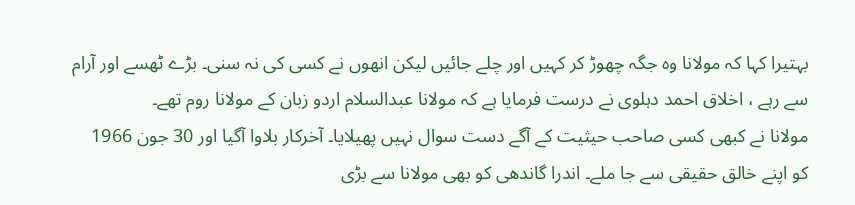بہتیرا کہا کہ مولانا وہ جگہ چھوڑ کر کہیں اور چلے جائیں لیکن انھوں نے کسی کی نہ سنی۔ بڑے ٹھسے اور آرام سے رہے ، اخلاق احمد دہلوی نے درست فرمایا ہے کہ مولانا عبدالسلام اردو زبان کے مولانا روم تھے۔
مولانا نے کبھی کسی صاحب حیثیت کے آگے دست سوال نہیں پھیلایا۔ آخرکار بلاوا آگیا اور 30 جون 1966 کو اپنے خالق حقیقی سے جا ملے۔ اندرا گاندھی کو بھی مولانا سے بڑی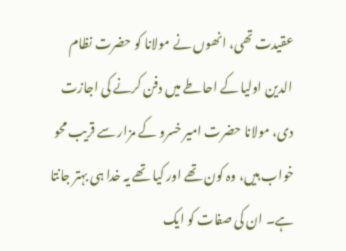عقیدت تھی، انھوں نے مولانا کو حضرت نظام الدین اولیا کے احاطے میں دفن کرنے کی اجازت دی، مولانا حضرت امیر خسرو کے مزار سے قریب محو خواب ہیں، وہ کون تھے اور کیا تھے یہ خدا ہی بہتر جانتا ہے۔ ان کی صفات کو ایک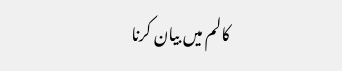کالم میں بیان کرنا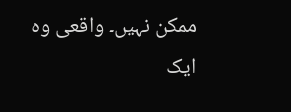ممکن نہیں۔ واقعی وہ ایک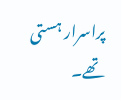پراسرار ہستی تھے۔